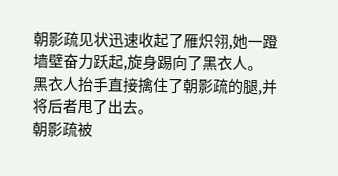朝影疏见状迅速收起了雁炽翎,她一蹬墙壁奋力跃起,旋身踢向了黑衣人。
黑衣人抬手直接擒住了朝影疏的腿,并将后者甩了出去。
朝影疏被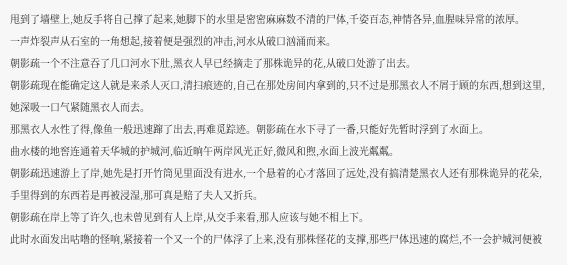甩到了墙壁上,她反手将自己撑了起来,她脚下的水里是密密麻麻数不清的尸体,千姿百态,神情各异,血腥味异常的浓厚。
一声炸裂声从石室的一角想起,接着便是强烈的冲击,河水从破口汹涌而来。
朝影疏一个不注意吞了几口河水下肚,黑衣人早已经摘走了那株诡异的花,从破口处游了出去。
朝影疏现在能确定这人就是来杀人灭口,清扫痕迹的,自己在那处房间内拿到的,只不过是那黑衣人不屑于顾的东西,想到这里,她深吸一口气紧随黑衣人而去。
那黑衣人水性了得,像鱼一般迅速蹿了出去,再难觅踪迹。朝影疏在水下寻了一番,只能好先暂时浮到了水面上。
曲水楼的地窖连通着天华城的护城河,临近晌午两岸风光正好,微风和煦,水面上波光粼粼。
朝影疏迅速游上了岸,她先是打开竹筒见里面没有进水,一个悬着的心才落回了远处,没有搞清楚黑衣人还有那株诡异的花朵,手里得到的东西若是再被浸湿,那可真是赔了夫人又折兵。
朝影疏在岸上等了许久,也未曾见到有人上岸,从交手来看,那人应该与她不相上下。
此时水面发出咕噜的怪响,紧接着一个又一个的尸体浮了上来,没有那株怪花的支撑,那些尸体迅速的腐烂,不一会护城河便被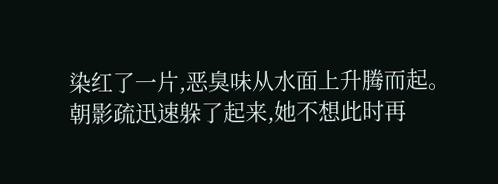染红了一片,恶臭味从水面上升腾而起。
朝影疏迅速躲了起来,她不想此时再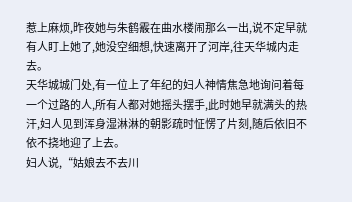惹上麻烦,昨夜她与朱鹤霰在曲水楼闹那么一出,说不定早就有人盯上她了,她没空细想,快速离开了河岸,往天华城内走去。
天华城城门处,有一位上了年纪的妇人神情焦急地询问着每一个过路的人,所有人都对她摇头摆手,此时她早就满头的热汗,妇人见到浑身湿淋淋的朝影疏时怔愣了片刻,随后依旧不依不挠地迎了上去。
妇人说,“姑娘去不去川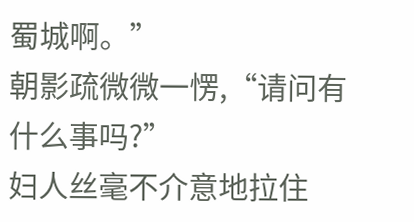蜀城啊。”
朝影疏微微一愣,“请问有什么事吗?”
妇人丝毫不介意地拉住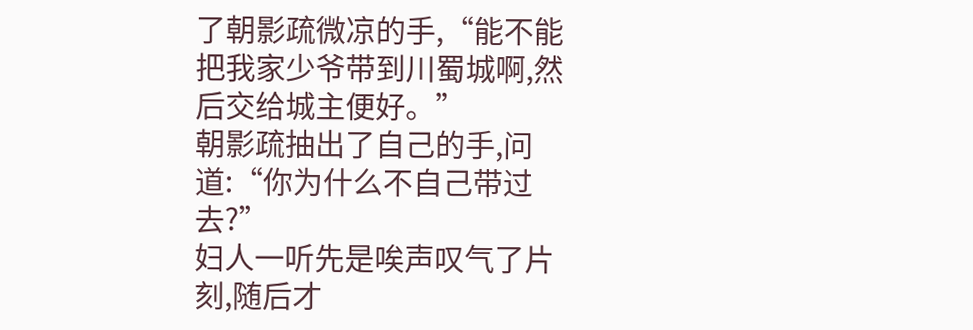了朝影疏微凉的手,“能不能把我家少爷带到川蜀城啊,然后交给城主便好。”
朝影疏抽出了自己的手,问道:“你为什么不自己带过去?”
妇人一听先是唉声叹气了片刻,随后才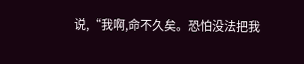说,“我啊,命不久矣。恐怕没法把我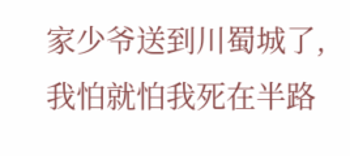家少爷送到川蜀城了,我怕就怕我死在半路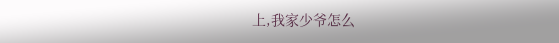上,我家少爷怎么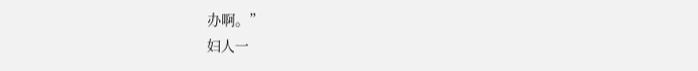办啊。”
妇人一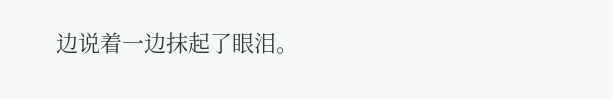边说着一边抹起了眼泪。